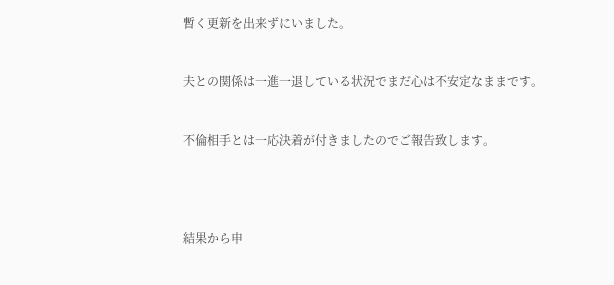暫く更新を出来ずにいました。


夫との関係は一進一退している状況でまだ心は不安定なままです。


不倫相手とは一応決着が付きましたのでご報告致します。




結果から申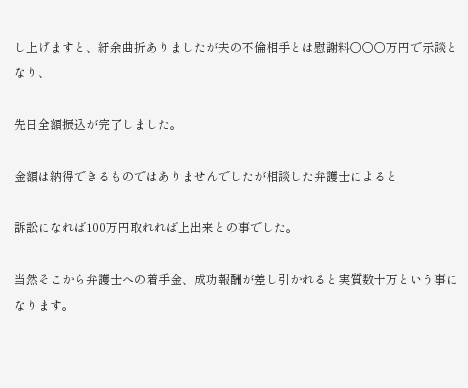し上げますと、紆余曲折ありましたが夫の不倫相手とは慰謝料○○○万円で示談となり、

先日全額振込が完了しました。

金額は納得できるものではありませんでしたが相談した弁護士によると

訴訟になれば100万円取れれば上出来との事でした。

当然そこから弁護士への着手金、成功報酬が差し引かれると実質数十万という事になります。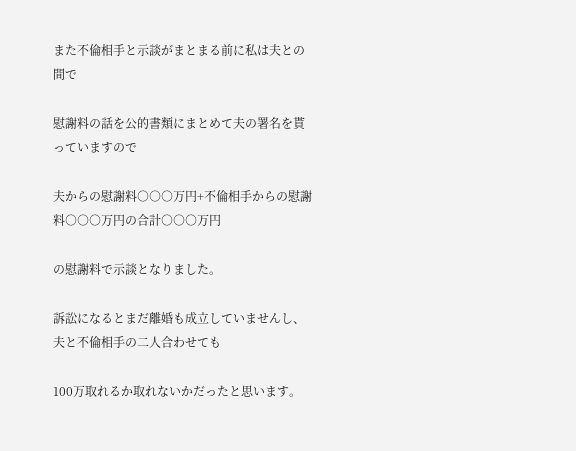また不倫相手と示談がまとまる前に私は夫との間で

慰謝料の話を公的書類にまとめて夫の署名を貰っていますので

夫からの慰謝料○○○万円+不倫相手からの慰謝料○○○万円の合計○○○万円

の慰謝料で示談となりました。

訴訟になるとまだ離婚も成立していませんし、夫と不倫相手の二人合わせても

100万取れるか取れないかだったと思います。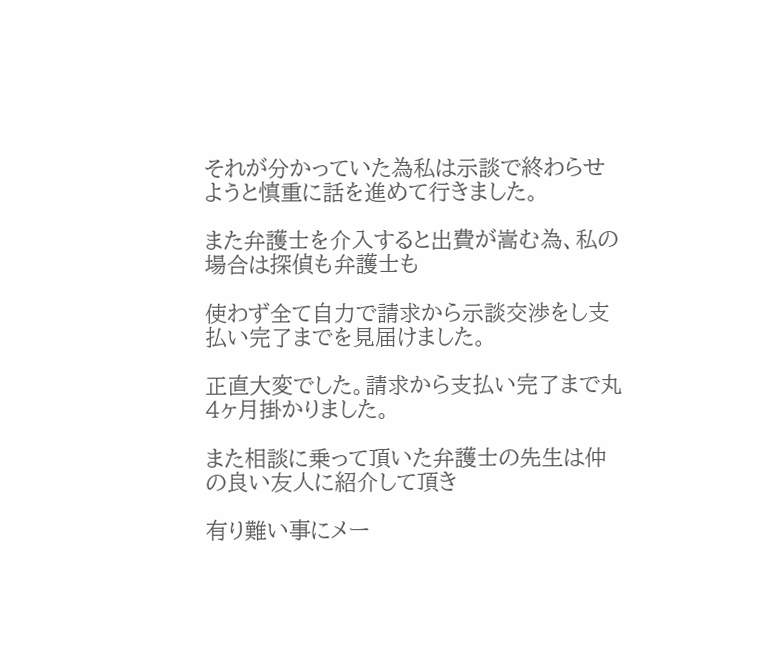それが分かっていた為私は示談で終わらせようと慎重に話を進めて行きました。

また弁護士を介入すると出費が嵩む為、私の場合は探偵も弁護士も

使わず全て自力で請求から示談交渉をし支払い完了までを見届けました。

正直大変でした。請求から支払い完了まで丸4ヶ月掛かりました。

また相談に乗って頂いた弁護士の先生は仲の良い友人に紹介して頂き

有り難い事にメー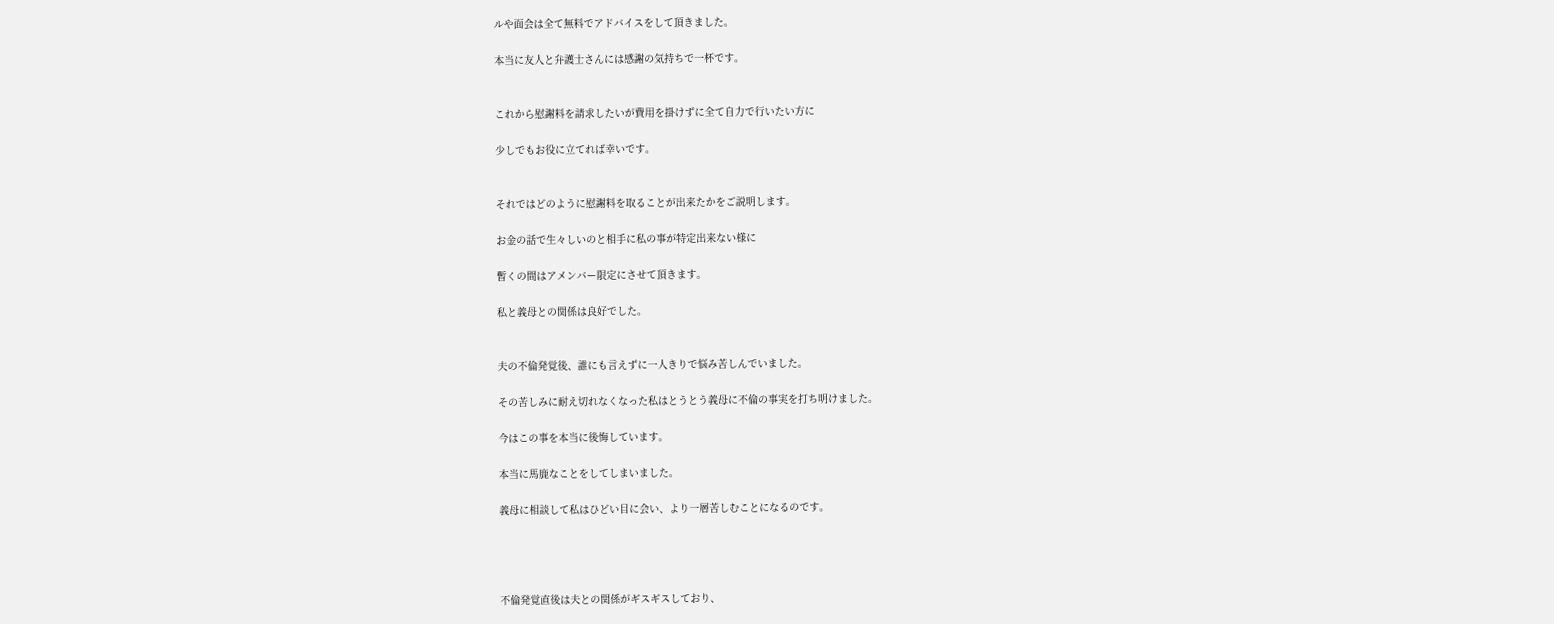ルや面会は全て無料でアドバイスをして頂きました。

本当に友人と弁護士さんには感謝の気持ちで一杯です。


これから慰謝料を請求したいが費用を掛けずに全て自力で行いたい方に

少しでもお役に立てれば幸いです。


それではどのように慰謝料を取ることが出来たかをご説明します。

お金の話で生々しいのと相手に私の事が特定出来ない様に

暫くの間はアメンバー限定にさせて頂きます。

私と義母との関係は良好でした。


夫の不倫発覚後、誰にも言えずに一人きりで悩み苦しんでいました。

その苦しみに耐え切れなくなった私はとうとう義母に不倫の事実を打ち明けました。

今はこの事を本当に後悔しています。

本当に馬鹿なことをしてしまいました。

義母に相談して私はひどい目に会い、より一層苦しむことになるのです。




不倫発覚直後は夫との関係がギスギスしており、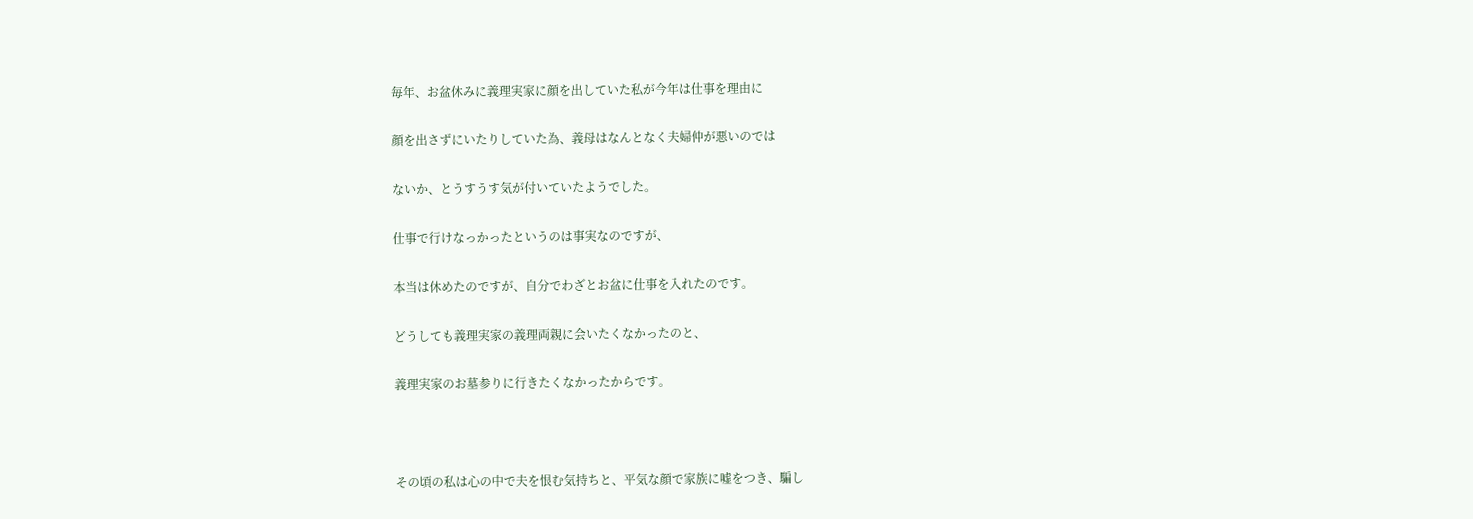毎年、お盆休みに義理実家に顔を出していた私が今年は仕事を理由に

顔を出さずにいたりしていた為、義母はなんとなく夫婦仲が悪いのでは

ないか、とうすうす気が付いていたようでした。

仕事で行けなっかったというのは事実なのですが、

本当は休めたのですが、自分でわざとお盆に仕事を入れたのです。

どうしても義理実家の義理両親に会いたくなかったのと、

義理実家のお墓参りに行きたくなかったからです。



その頃の私は心の中で夫を恨む気持ちと、平気な顔で家族に嘘をつき、騙し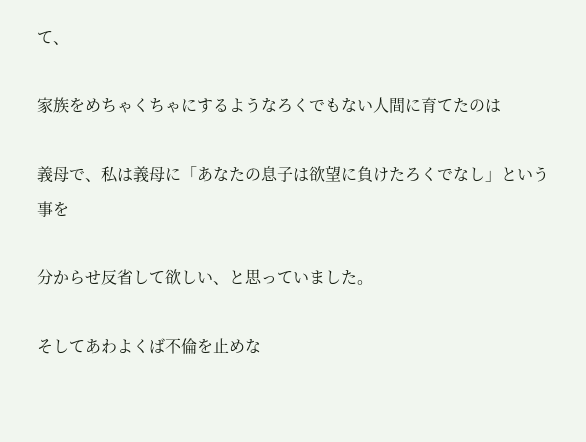て、

家族をめちゃくちゃにするようなろくでもない人間に育てたのは

義母で、私は義母に「あなたの息子は欲望に負けたろくでなし」という事を

分からせ反省して欲しい、と思っていました。

そしてあわよくば不倫を止めな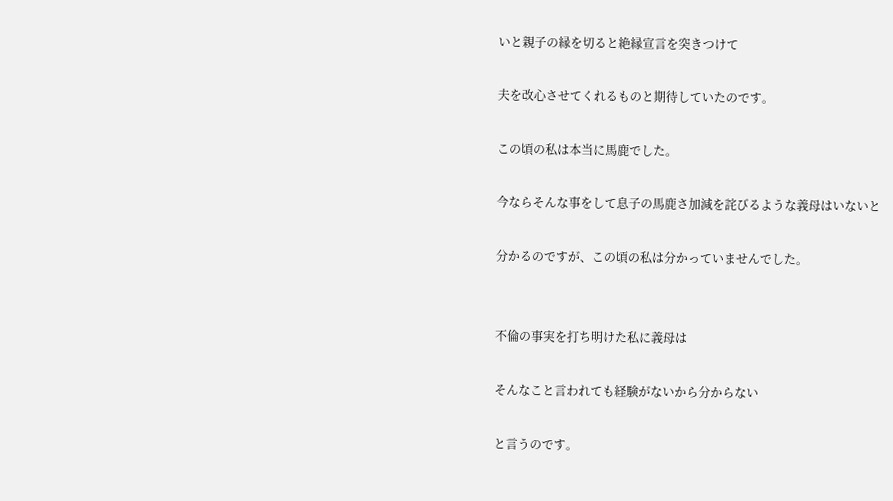いと親子の縁を切ると絶縁宣言を突きつけて

夫を改心させてくれるものと期待していたのです。

この頃の私は本当に馬鹿でした。

今ならそんな事をして息子の馬鹿さ加減を詫びるような義母はいないと

分かるのですが、この頃の私は分かっていませんでした。


不倫の事実を打ち明けた私に義母は

そんなこと言われても経験がないから分からない

と言うのです。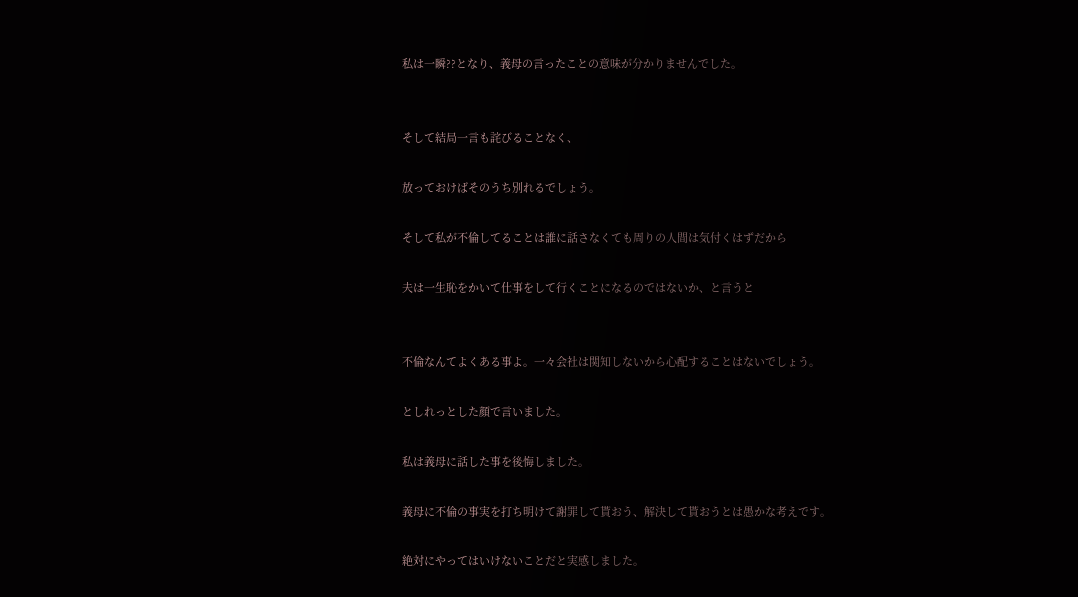私は一瞬??となり、義母の言ったことの意味が分かりませんでした。


そして結局一言も詫びることなく、

放っておけばそのうち別れるでしょう。

そして私が不倫してることは誰に話さなくても周りの人間は気付くはずだから

夫は一生恥をかいて仕事をして行くことになるのではないか、と言うと


不倫なんてよくある事よ。一々会社は関知しないから心配することはないでしょう。

としれっとした顔で言いました。

私は義母に話した事を後悔しました。

義母に不倫の事実を打ち明けて謝罪して貰おう、解決して貰おうとは愚かな考えです。

絶対にやってはいけないことだと実感しました。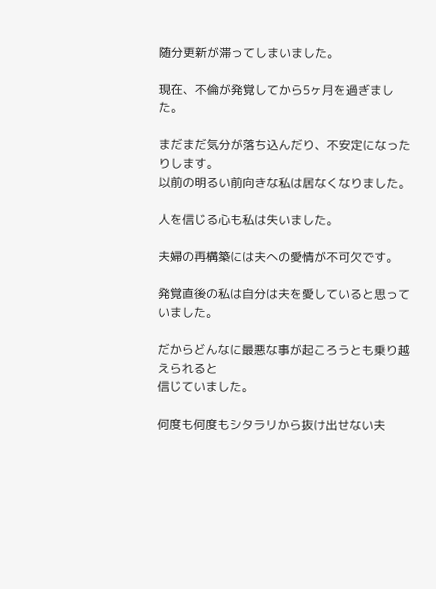随分更新が滞ってしまいました。

現在、不倫が発覚してから5ヶ月を過ぎました。

まだまだ気分が落ち込んだり、不安定になったりします。
以前の明るい前向きな私は居なくなりました。

人を信じる心も私は失いました。

夫婦の再構築には夫への愛情が不可欠です。

発覚直後の私は自分は夫を愛していると思っていました。

だからどんなに最悪な事が起ころうとも乗り越えられると
信じていました。

何度も何度もシタラリから抜け出せない夫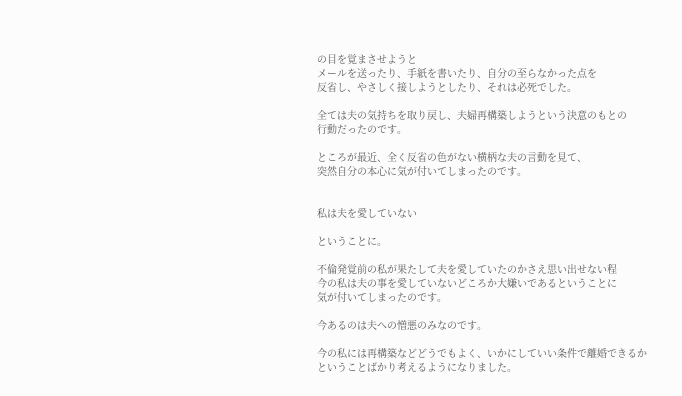の目を覚まさせようと
メールを送ったり、手紙を書いたり、自分の至らなかった点を
反省し、やさしく接しようとしたり、それは必死でした。

全ては夫の気持ちを取り戻し、夫婦再構築しようという決意のもとの
行動だったのです。

ところが最近、全く反省の色がない横柄な夫の言動を見て、
突然自分の本心に気が付いてしまったのです。


私は夫を愛していない

ということに。

不倫発覚前の私が果たして夫を愛していたのかさえ思い出せない程
今の私は夫の事を愛していないどころか大嫌いであるということに
気が付いてしまったのです。

今あるのは夫への憎悪のみなのです。

今の私には再構築などどうでもよく、いかにしていい条件で離婚できるか
ということばかり考えるようになりました。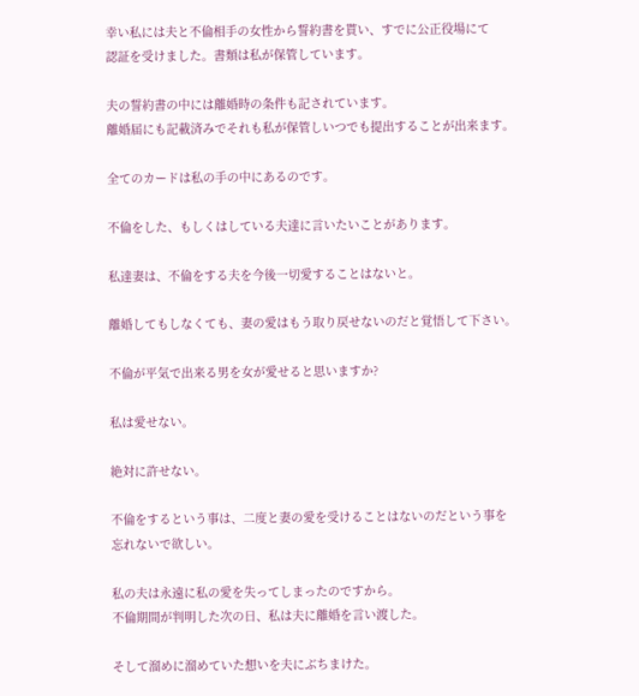幸い私には夫と不倫相手の女性から誓約書を貰い、すでに公正役場にて
認証を受けました。書類は私が保管しています。

夫の誓約書の中には離婚時の条件も記されています。
離婚届にも記載済みでそれも私が保管しいつでも提出することが出来ます。

全てのカードは私の手の中にあるのです。

不倫をした、もしくはしている夫達に言いたいことがあります。

私達妻は、不倫をする夫を今後一切愛することはないと。

離婚してもしなくても、妻の愛はもう取り戻せないのだと覚悟して下さい。

不倫が平気で出来る男を女が愛せると思いますか?

私は愛せない。

絶対に許せない。

不倫をするという事は、二度と妻の愛を受けることはないのだという事を
忘れないで欲しい。

私の夫は永遠に私の愛を失ってしまったのですから。
不倫期間が判明した次の日、私は夫に離婚を言い渡した。

そして溜めに溜めていた想いを夫にぶちまけた。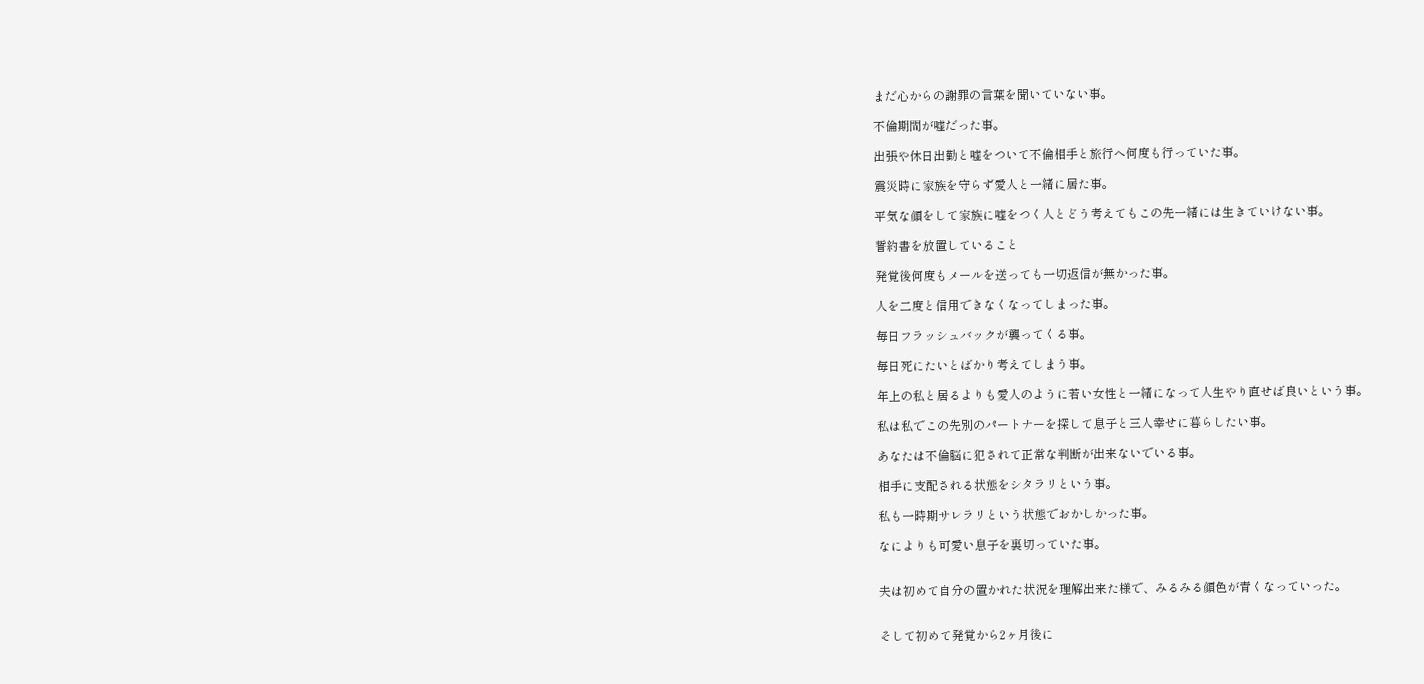まだ心からの謝罪の言葉を聞いていない事。

不倫期間が嘘だった事。

出張や休日出勤と嘘をついて不倫相手と旅行へ何度も行っていた事。

震災時に家族を守らず愛人と一緒に居た事。

平気な顔をして家族に嘘をつく人とどう考えてもこの先一緒には生きていけない事。

誓約書を放置していること

発覚後何度もメールを送っても一切返信が無かった事。

人を二度と信用できなくなってしまった事。

毎日フラッシュバックが襲ってくる事。

毎日死にたいとばかり考えてしまう事。

年上の私と居るよりも愛人のように若い女性と一緒になって人生やり直せば良いという事。

私は私でこの先別のパートナーを探して息子と三人幸せに暮らしたい事。

あなたは不倫脳に犯されて正常な判断が出来ないでいる事。

相手に支配される状態をシタラリという事。

私も一時期サレラリという状態でおかしかった事。

なによりも可愛い息子を裏切っていた事。


夫は初めて自分の置かれた状況を理解出来た様で、みるみる顔色が青くなっていった。


そして初めて発覚から2ヶ月後に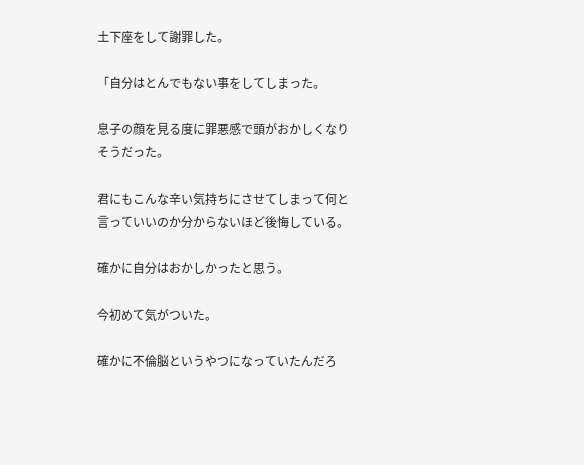土下座をして謝罪した。

「自分はとんでもない事をしてしまった。

息子の顔を見る度に罪悪感で頭がおかしくなりそうだった。

君にもこんな辛い気持ちにさせてしまって何と言っていいのか分からないほど後悔している。

確かに自分はおかしかったと思う。

今初めて気がついた。

確かに不倫脳というやつになっていたんだろ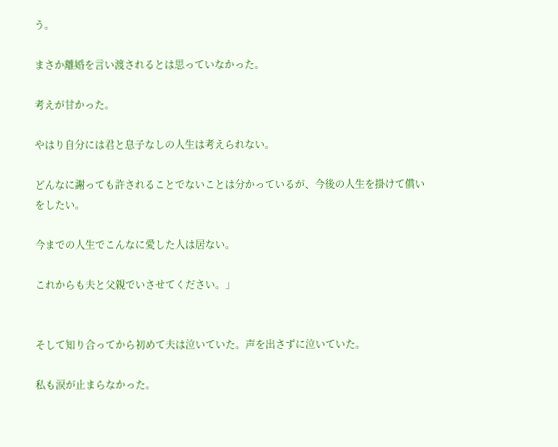う。

まさか離婚を言い渡されるとは思っていなかった。

考えが甘かった。

やはり自分には君と息子なしの人生は考えられない。

どんなに謝っても許されることでないことは分かっているが、今後の人生を掛けて償いをしたい。

今までの人生でこんなに愛した人は居ない。

これからも夫と父親でいさせてください。」


そして知り合ってから初めて夫は泣いていた。声を出さずに泣いていた。

私も涙が止まらなかった。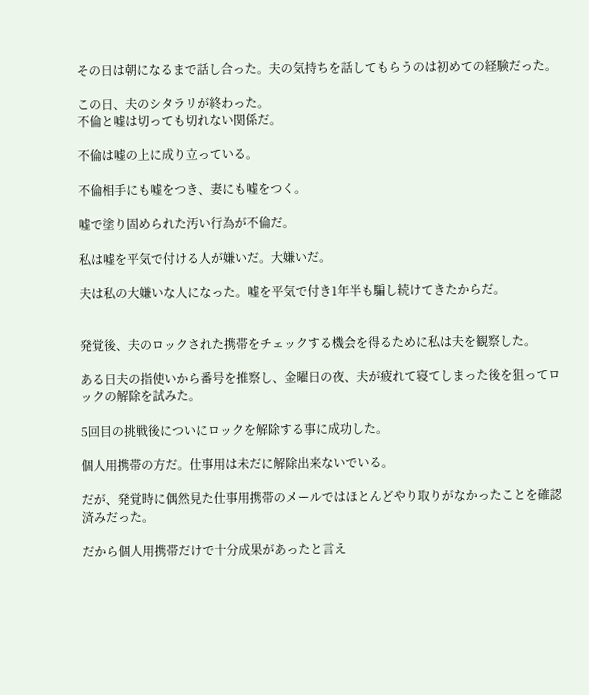その日は朝になるまで話し合った。夫の気持ちを話してもらうのは初めての経験だった。

この日、夫のシタラリが終わった。
不倫と嘘は切っても切れない関係だ。

不倫は嘘の上に成り立っている。

不倫相手にも嘘をつき、妻にも嘘をつく。

嘘で塗り固められた汚い行為が不倫だ。

私は嘘を平気で付ける人が嫌いだ。大嫌いだ。

夫は私の大嫌いな人になった。嘘を平気で付き1年半も騙し続けてきたからだ。


発覚後、夫のロックされた携帯をチェックする機会を得るために私は夫を観察した。

ある日夫の指使いから番号を推察し、金曜日の夜、夫が疲れて寝てしまった後を狙ってロックの解除を試みた。

5回目の挑戦後についにロックを解除する事に成功した。

個人用携帯の方だ。仕事用は未だに解除出来ないでいる。

だが、発覚時に偶然見た仕事用携帯のメールではほとんどやり取りがなかったことを確認済みだった。

だから個人用携帯だけで十分成果があったと言え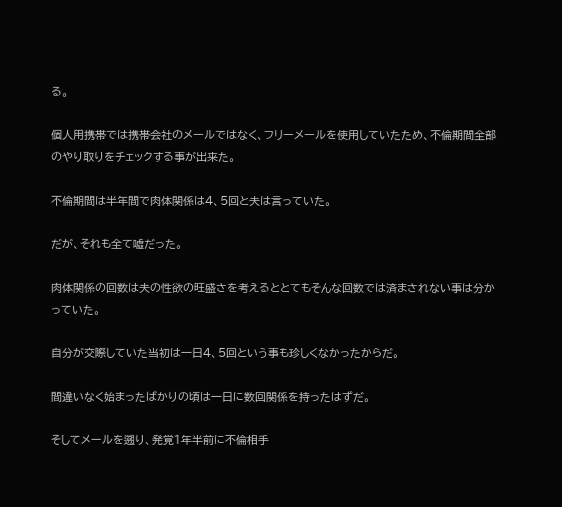る。

個人用携帯では携帯会社のメールではなく、フリーメールを使用していたため、不倫期間全部のやり取りをチェックする事が出来た。

不倫期間は半年間で肉体関係は4、5回と夫は言っていた。

だが、それも全て嘘だった。

肉体関係の回数は夫の性欲の旺盛さを考えるととてもそんな回数では済まされない事は分かっていた。

自分が交際していた当初は一日4、5回という事も珍しくなかったからだ。

間違いなく始まったばかりの頃は一日に数回関係を持ったはずだ。

そしてメールを遡り、発覚1年半前に不倫相手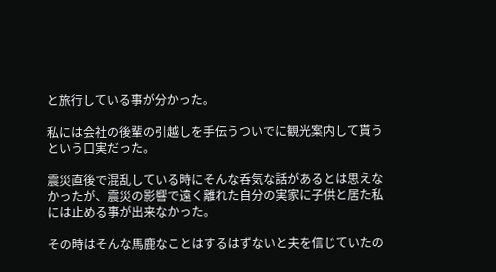と旅行している事が分かった。

私には会社の後輩の引越しを手伝うついでに観光案内して貰うという口実だった。

震災直後で混乱している時にそんな呑気な話があるとは思えなかったが、震災の影響で遠く離れた自分の実家に子供と居た私には止める事が出来なかった。

その時はそんな馬鹿なことはするはずないと夫を信じていたの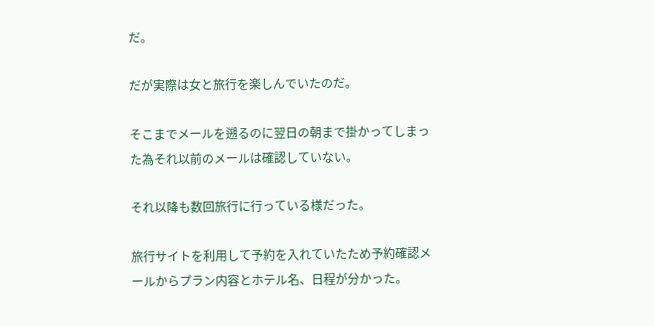だ。

だが実際は女と旅行を楽しんでいたのだ。

そこまでメールを遡るのに翌日の朝まで掛かってしまった為それ以前のメールは確認していない。

それ以降も数回旅行に行っている様だった。

旅行サイトを利用して予約を入れていたため予約確認メールからプラン内容とホテル名、日程が分かった。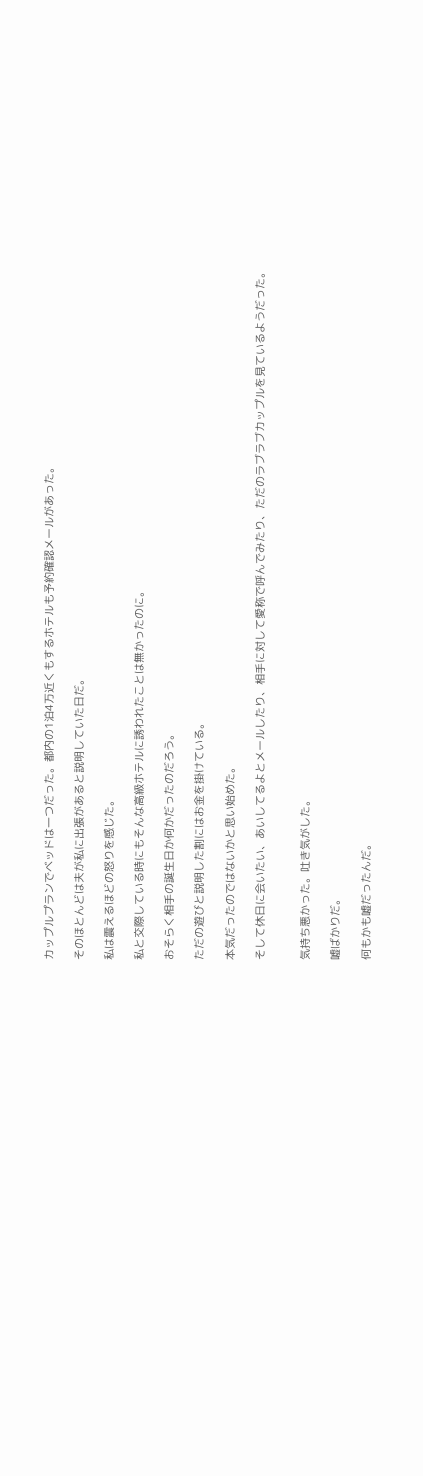カップルプランでベッドは一つだった。都内の1泊4万近くもするホテルも予約確認メールがあった。

そのほとんどは夫が私に出張があると説明していた日だ。

私は震えるほどの怒りを感じた。

私と交際している時にもそんな高級ホテルに誘われたことは無かったのに。

おそらく相手の誕生日か何かだったのだろう。

ただの遊びと説明した割にはお金を掛けている。

本気だったのではないかと思い始めた。

そして休日に会いたい、あいしてるよとメールしたり、相手に対して愛称で呼んでみたり、ただのラブラブカップルを見ているようだった。


気持ち悪かった。吐き気がした。

嘘ばかりだ。

何もかも嘘だったんだ。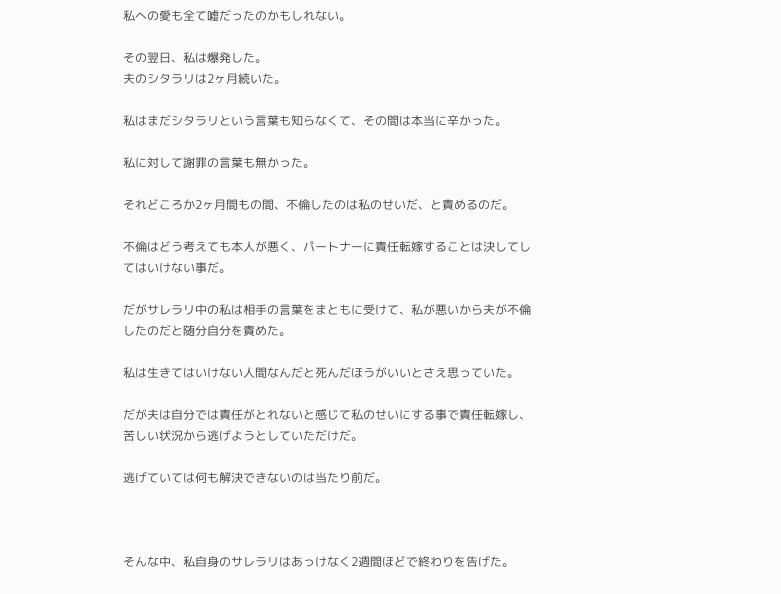私への愛も全て嘘だったのかもしれない。

その翌日、私は爆発した。
夫のシタラリは2ヶ月続いた。

私はまだシタラリという言葉も知らなくて、その間は本当に辛かった。

私に対して謝罪の言葉も無かった。

それどころか2ヶ月間もの間、不倫したのは私のせいだ、と責めるのだ。

不倫はどう考えても本人が悪く、パートナーに責任転嫁することは決してしてはいけない事だ。

だがサレラリ中の私は相手の言葉をまともに受けて、私が悪いから夫が不倫したのだと随分自分を責めた。

私は生きてはいけない人間なんだと死んだほうがいいとさえ思っていた。

だが夫は自分では責任がとれないと感じて私のせいにする事で責任転嫁し、苦しい状況から逃げようとしていただけだ。

逃げていては何も解決できないのは当たり前だ。



そんな中、私自身のサレラリはあっけなく2週間ほどで終わりを告げた。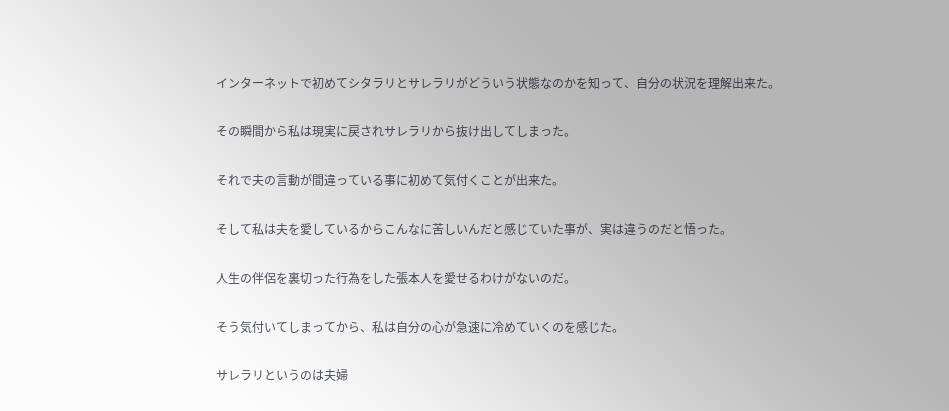インターネットで初めてシタラリとサレラリがどういう状態なのかを知って、自分の状況を理解出来た。

その瞬間から私は現実に戻されサレラリから抜け出してしまった。

それで夫の言動が間違っている事に初めて気付くことが出来た。

そして私は夫を愛しているからこんなに苦しいんだと感じていた事が、実は違うのだと悟った。

人生の伴侶を裏切った行為をした張本人を愛せるわけがないのだ。

そう気付いてしまってから、私は自分の心が急速に冷めていくのを感じた。

サレラリというのは夫婦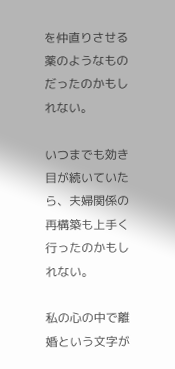を仲直りさせる薬のようなものだったのかもしれない。

いつまでも効き目が続いていたら、夫婦関係の再構築も上手く行ったのかもしれない。

私の心の中で離婚という文字が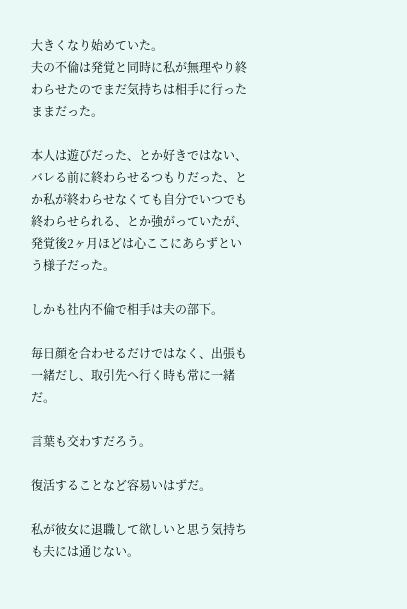大きくなり始めていた。
夫の不倫は発覚と同時に私が無理やり終わらせたのでまだ気持ちは相手に行ったままだった。

本人は遊びだった、とか好きではない、バレる前に終わらせるつもりだった、とか私が終わらせなくても自分でいつでも終わらせられる、とか強がっていたが、発覚後2ヶ月ほどは心ここにあらずという様子だった。

しかも社内不倫で相手は夫の部下。

毎日顔を合わせるだけではなく、出張も一緒だし、取引先へ行く時も常に一緒だ。

言葉も交わすだろう。

復活することなど容易いはずだ。

私が彼女に退職して欲しいと思う気持ちも夫には通じない。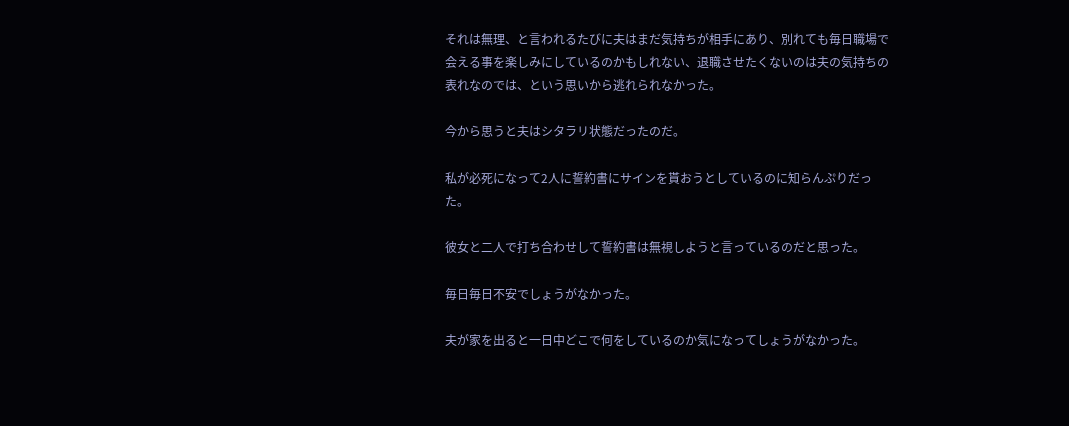それは無理、と言われるたびに夫はまだ気持ちが相手にあり、別れても毎日職場で会える事を楽しみにしているのかもしれない、退職させたくないのは夫の気持ちの表れなのでは、という思いから逃れられなかった。

今から思うと夫はシタラリ状態だったのだ。

私が必死になって2人に誓約書にサインを貰おうとしているのに知らんぷりだった。

彼女と二人で打ち合わせして誓約書は無視しようと言っているのだと思った。

毎日毎日不安でしょうがなかった。

夫が家を出ると一日中どこで何をしているのか気になってしょうがなかった。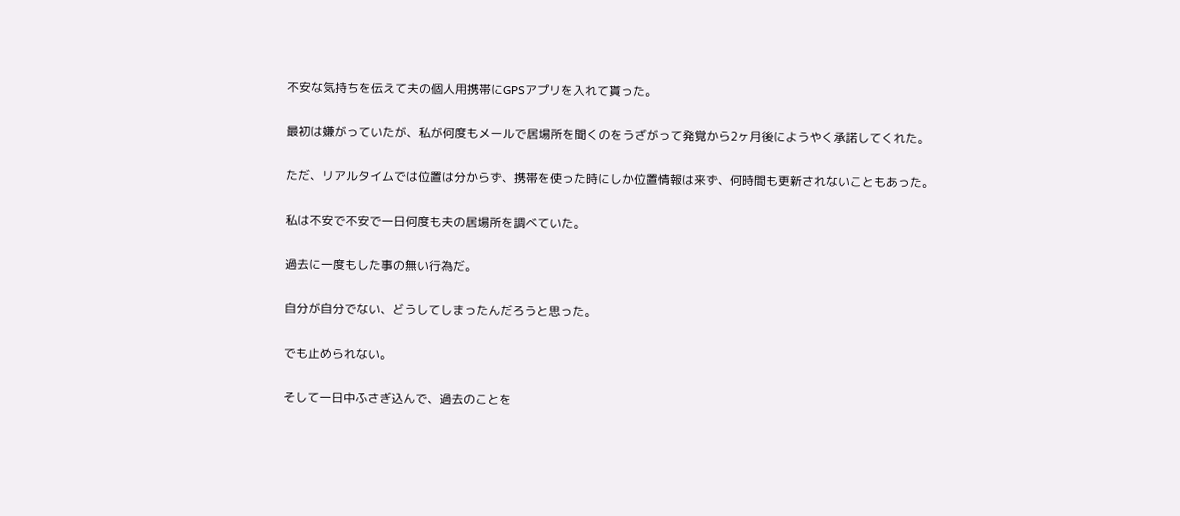不安な気持ちを伝えて夫の個人用携帯にGPSアプリを入れて貰った。

最初は嫌がっていたが、私が何度もメールで居場所を聞くのをうざがって発覚から2ヶ月後にようやく承諾してくれた。

ただ、リアルタイムでは位置は分からず、携帯を使った時にしか位置情報は来ず、何時間も更新されないこともあった。

私は不安で不安で一日何度も夫の居場所を調べていた。

過去に一度もした事の無い行為だ。

自分が自分でない、どうしてしまったんだろうと思った。

でも止められない。

そして一日中ふさぎ込んで、過去のことを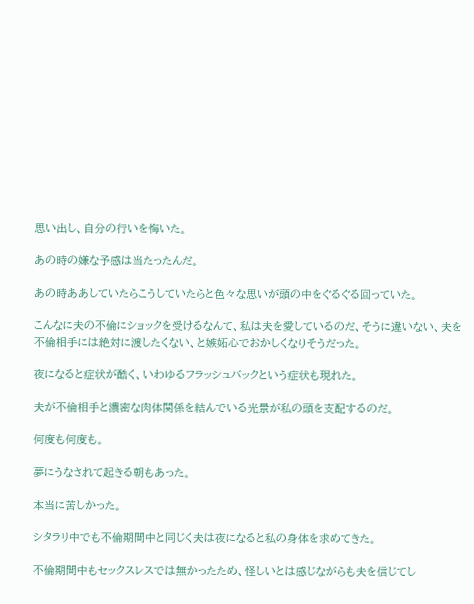思い出し、自分の行いを悔いた。

あの時の嫌な予感は当たったんだ。

あの時ああしていたらこうしていたらと色々な思いが頭の中をぐるぐる回っていた。

こんなに夫の不倫にショックを受けるなんて、私は夫を愛しているのだ、そうに違いない、夫を不倫相手には絶対に渡したくない、と嫉妬心でおかしくなりそうだった。

夜になると症状が酷く、いわゆるフラッシュバックという症状も現れた。

夫が不倫相手と濃密な肉体関係を結んでいる光景が私の頭を支配するのだ。

何度も何度も。

夢にうなされて起きる朝もあった。

本当に苦しかった。

シタラリ中でも不倫期間中と同じく夫は夜になると私の身体を求めてきた。

不倫期間中もセックスレスでは無かったため、怪しいとは感じながらも夫を信じてし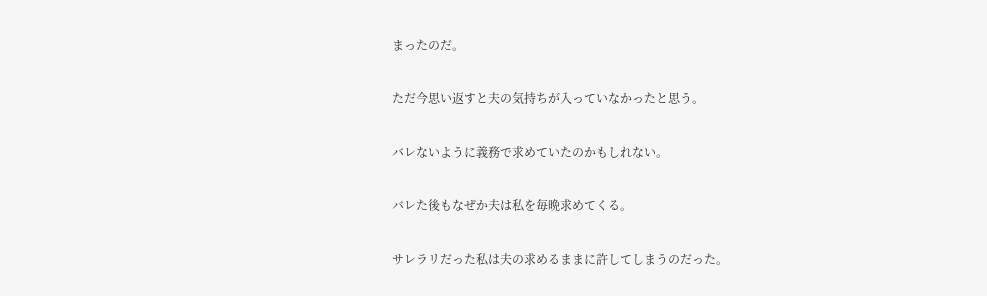まったのだ。

ただ今思い返すと夫の気持ちが入っていなかったと思う。

バレないように義務で求めていたのかもしれない。

バレた後もなぜか夫は私を毎晩求めてくる。

サレラリだった私は夫の求めるままに許してしまうのだった。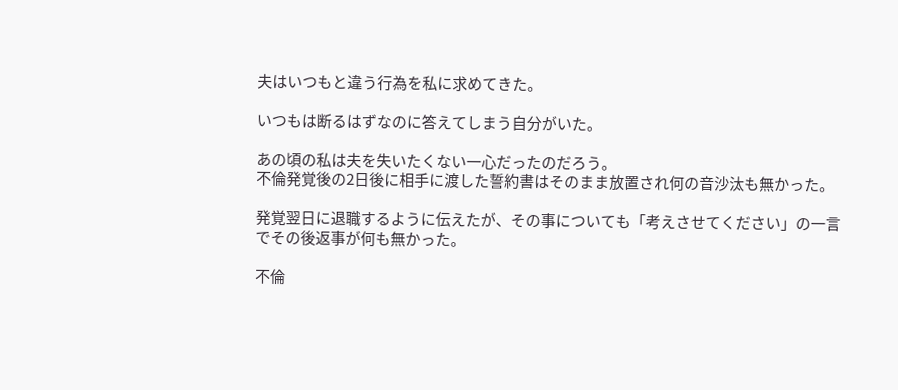夫はいつもと違う行為を私に求めてきた。

いつもは断るはずなのに答えてしまう自分がいた。

あの頃の私は夫を失いたくない一心だったのだろう。
不倫発覚後の2日後に相手に渡した誓約書はそのまま放置され何の音沙汰も無かった。

発覚翌日に退職するように伝えたが、その事についても「考えさせてください」の一言でその後返事が何も無かった。

不倫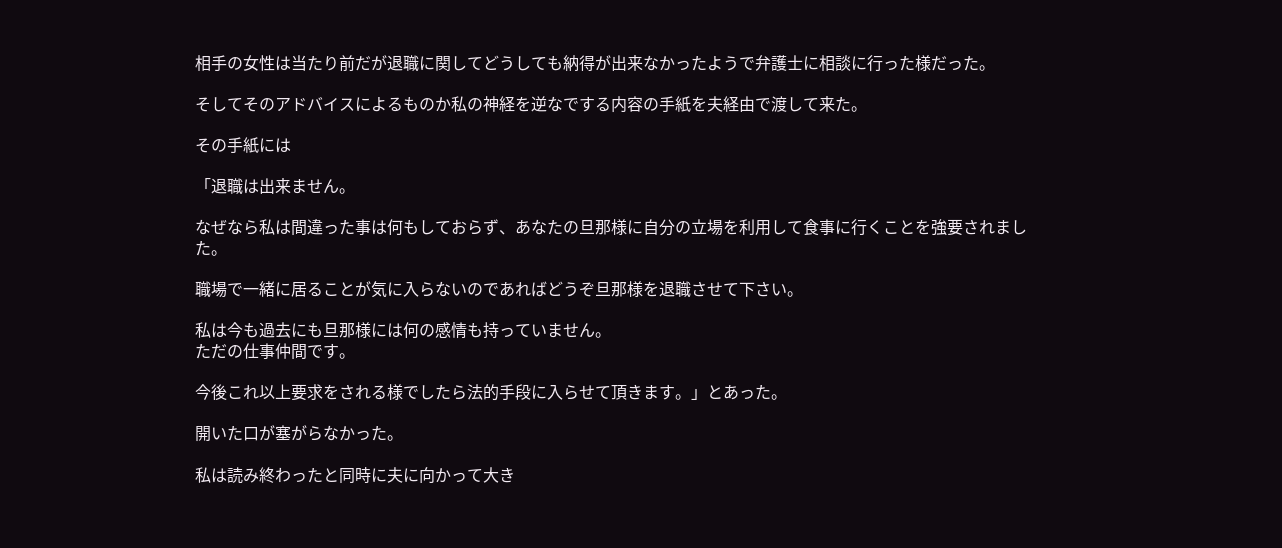相手の女性は当たり前だが退職に関してどうしても納得が出来なかったようで弁護士に相談に行った様だった。

そしてそのアドバイスによるものか私の神経を逆なでする内容の手紙を夫経由で渡して来た。

その手紙には

「退職は出来ません。

なぜなら私は間違った事は何もしておらず、あなたの旦那様に自分の立場を利用して食事に行くことを強要されました。

職場で一緒に居ることが気に入らないのであればどうぞ旦那様を退職させて下さい。

私は今も過去にも旦那様には何の感情も持っていません。
ただの仕事仲間です。

今後これ以上要求をされる様でしたら法的手段に入らせて頂きます。」とあった。

開いた口が塞がらなかった。

私は読み終わったと同時に夫に向かって大き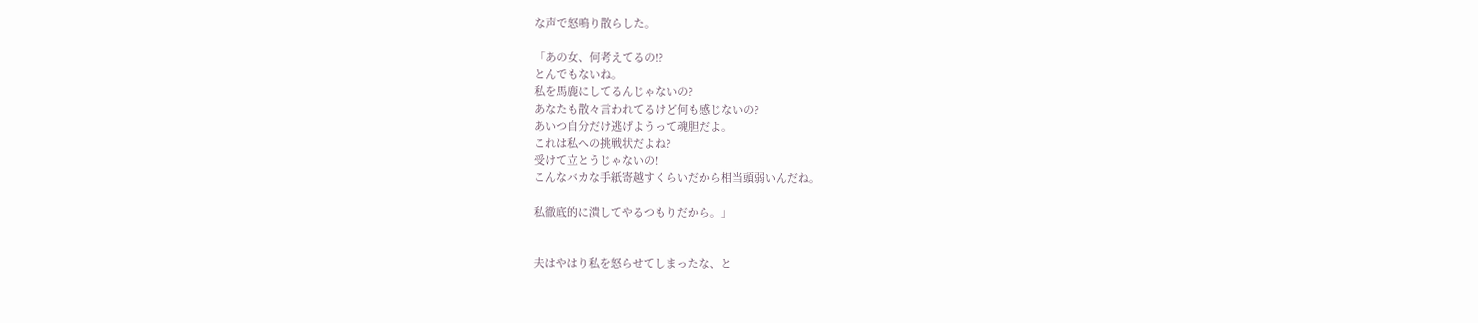な声で怒鳴り散らした。

「あの女、何考えてるの!?
とんでもないね。
私を馬鹿にしてるんじゃないの?
あなたも散々言われてるけど何も感じないの?
あいつ自分だけ逃げようって魂胆だよ。
これは私への挑戦状だよね?
受けて立とうじゃないの!
こんなバカな手紙寄越すくらいだから相当頭弱いんだね。

私徹底的に潰してやるつもりだから。」


夫はやはり私を怒らせてしまったな、と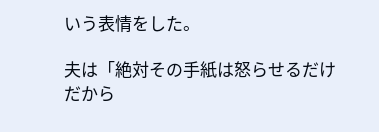いう表情をした。

夫は「絶対その手紙は怒らせるだけだから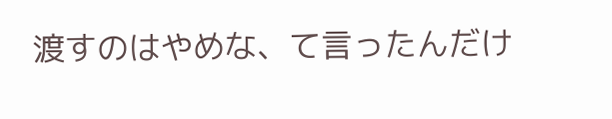渡すのはやめな、て言ったんだけ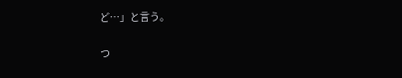ど…」と言う。

つ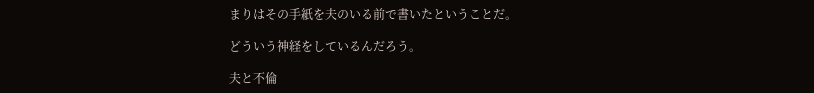まりはその手紙を夫のいる前で書いたということだ。

どういう神経をしているんだろう。

夫と不倫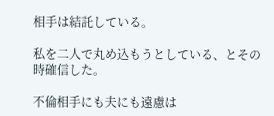相手は結託している。

私を二人で丸め込もうとしている、とその時確信した。

不倫相手にも夫にも遠慮は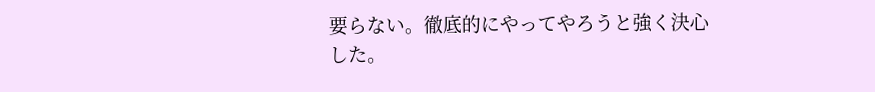要らない。徹底的にやってやろうと強く決心した。